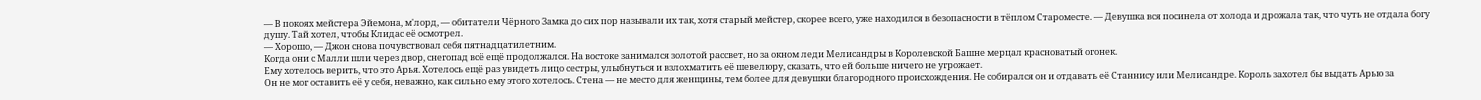— В покоях мейстера Эйемона, м'лорд, — обитатели Чёрного Замка до сих пор называли их так, хотя старый мейстер, скорее всего, уже находился в безопасности в тёплом Староместе. — Девушка вся посинела от холода и дрожала так, что чуть не отдала богу душу. Тай хотел, чтобы Клидас её осмотрел.
— Хорошо, — Джон снова почувствовал себя пятнадцатилетним.
Когда они с Малли шли через двор, снегопад всё ещё продолжался. На востоке занимался золотой рассвет, но за окном леди Мелисандры в Королевской Башне мерцал красноватый огонек.
Ему хотелось верить, что это Арья. Хотелось ещё раз увидеть лицо сестры, улыбнуться и взлохматить её шевелюру, сказать, что ей больше ничего не угрожает.
Он не мог оставить её у себя, неважно, как сильно ему этого хотелось. Стена — не место для женщины, тем более для девушки благородного происхождения. Не собирался он и отдавать её Станнису или Мелисандре. Король захотел бы выдать Арью за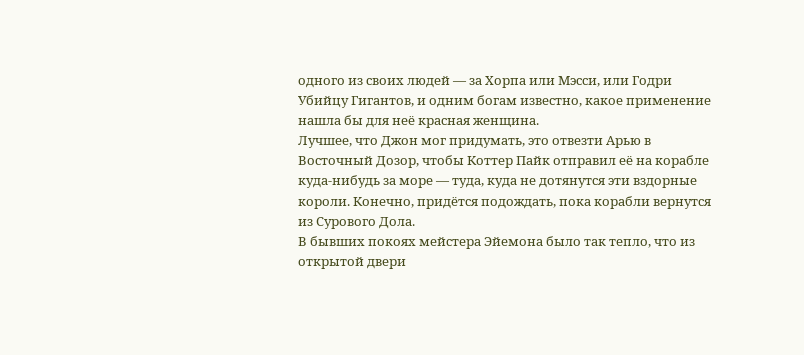одного из своих людей — за Хорпа или Мэсси, или Годри Убийцу Гигантов, и одним богам известно, какое применение нашла бы для неё красная женщина.
Лучшее, что Джон мог придумать, это отвезти Арью в Восточный Дозор, чтобы Коттер Пайк отправил её на корабле куда-нибудь за море — туда, куда не дотянутся эти вздорные короли. Конечно, придётся подождать, пока корабли вернутся из Сурового Дола.
В бывших покоях мейстера Эйемона было так тепло, что из открытой двери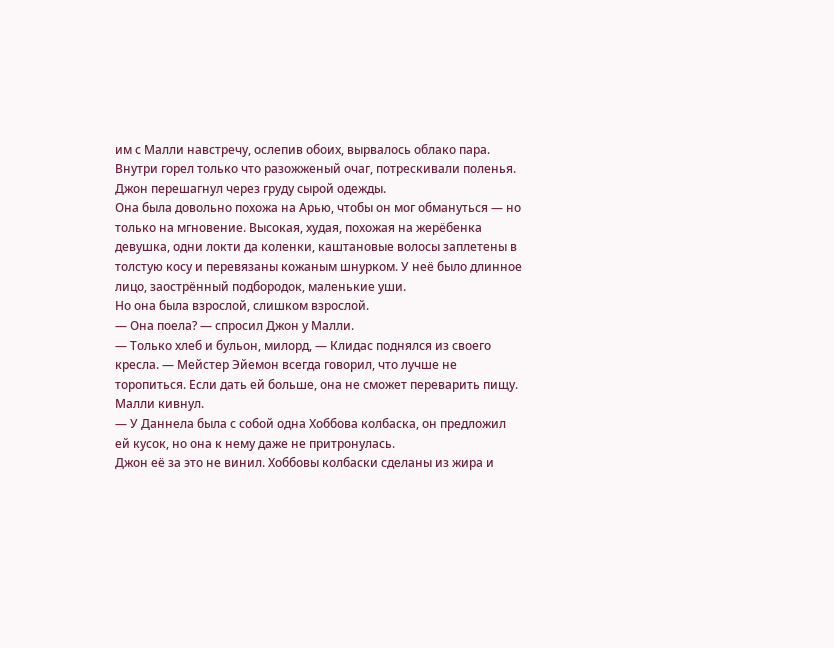им с Малли навстречу, ослепив обоих, вырвалось облако пара. Внутри горел только что разожженый очаг, потрескивали поленья. Джон перешагнул через груду сырой одежды.
Она была довольно похожа на Арью, чтобы он мог обмануться — но только на мгновение. Высокая, худая, похожая на жерёбенка девушка, одни локти да коленки, каштановые волосы заплетены в толстую косу и перевязаны кожаным шнурком. У неё было длинное лицо, заострённый подбородок, маленькие уши.
Но она была взрослой, слишком взрослой.
— Она поела? — спросил Джон у Малли.
— Только хлеб и бульон, милорд, — Клидас поднялся из своего кресла. — Мейстер Эйемон всегда говорил, что лучше не торопиться. Если дать ей больше, она не сможет переварить пищу.
Малли кивнул.
— У Даннела была с собой одна Хоббова колбаска, он предложил ей кусок, но она к нему даже не притронулась.
Джон её за это не винил. Хоббовы колбаски сделаны из жира и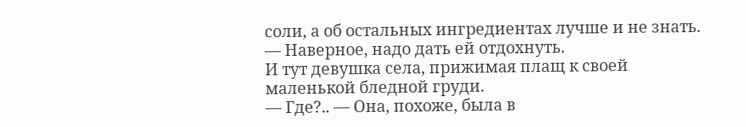соли, а об остальных ингредиентах лучше и не знать.
— Наверное, надо дать ей отдохнуть.
И тут девушка села, прижимая плащ к своей маленькой бледной груди.
— Где?.. — Она, похоже, была в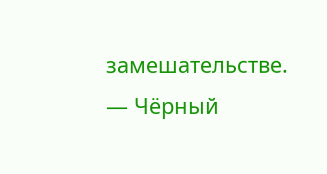замешательстве.
— Чёрный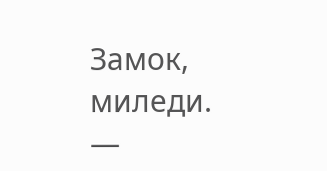Замок, миледи.
—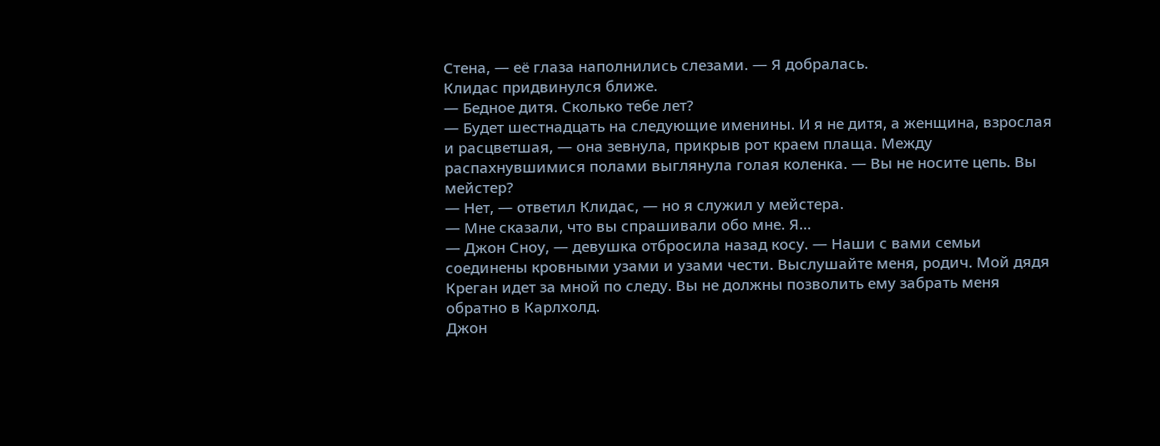Стена, — её глаза наполнились слезами. — Я добралась.
Клидас придвинулся ближе.
— Бедное дитя. Сколько тебе лет?
— Будет шестнадцать на следующие именины. И я не дитя, а женщина, взрослая и расцветшая, — она зевнула, прикрыв рот краем плаща. Между распахнувшимися полами выглянула голая коленка. — Вы не носите цепь. Вы мейстер?
— Нет, — ответил Клидас, — но я служил у мейстера.
— Мне сказали, что вы спрашивали обо мне. Я…
— Джон Сноу, — девушка отбросила назад косу. — Наши с вами семьи соединены кровными узами и узами чести. Выслушайте меня, родич. Мой дядя Креган идет за мной по следу. Вы не должны позволить ему забрать меня обратно в Карлхолд.
Джон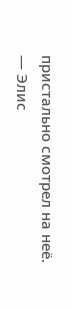пристально смотрел на неё.
— Элис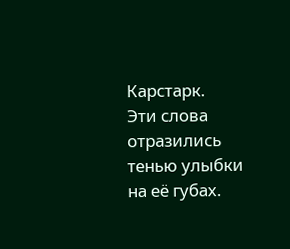Карстарк.
Эти слова отразились тенью улыбки на её губах.